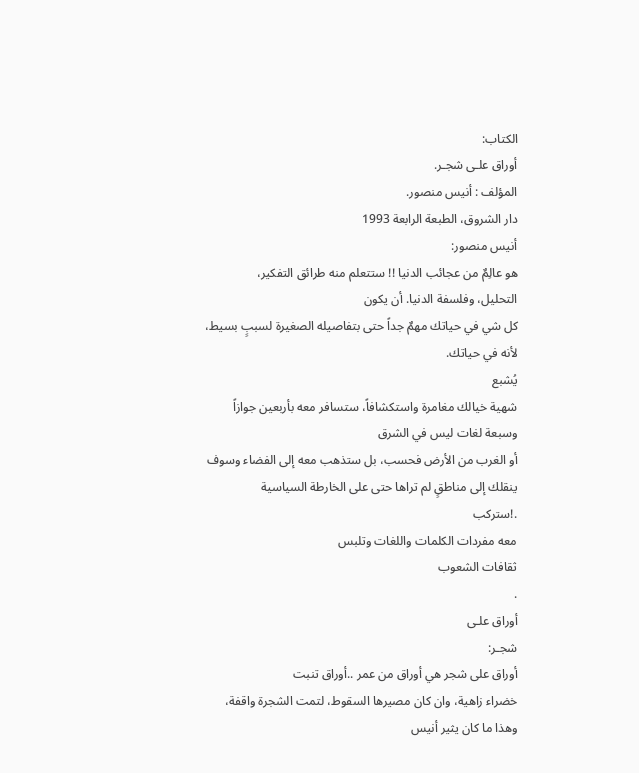الكتاب:
أوراق علـى شجـر.
المؤلف : أنيس منصور.
دار الشروق، الطبعة الرابعة 1993
أنيس منصور:
هو عالِمٌ من عجائب الدنيا !! ستتعلم منه طرائق التفكير،
التحليل، وفلسفة الدنيا. أن يكون
كل شي في حياتك مهمٌ جداً حتى بتفاصيله الصغيرة لسببٍ بسيط،
لأنه في حياتك.
يُشبع
شهية خيالك مغامرة واستكشافاً، ستسافر معه بأربعين جوازاً
وسبعة لغات ليس في الشرق
أو الغرب من الأرض فحسب، بل ستذهب معه إلى الفضاء وسوف
ينقلك إلى مناطقٍ لم تراها حتى على الخارطة السياسية
.!ستركب
معه مفردات الكلمات واللغات وتلبس
ثقافات الشعوب
.
أوراق علـى
شجـر:
أوراق على شجر هي أوراق من عمر ..أوراق تنبت
خضراء زاهية، وان كان مصيرها السقوط، لتمت الشجرة واقفة،
وهذا ما كان يثير أنيس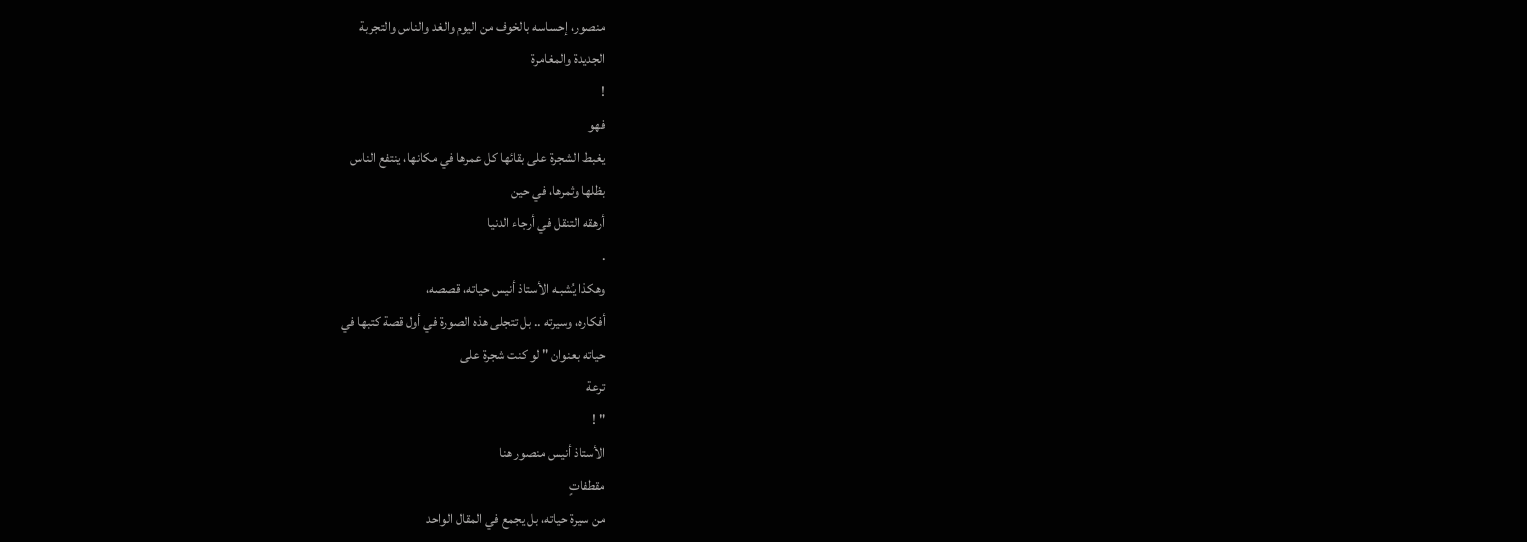منصور، إحساسه بالخوف من اليوم والغد والناس والتجربة
الجديدة والمغامرة
!
فهو
يغبط الشجرة على بقائها كل عمرها في مكانها، ينتفع الناس
بظلها وثمرها، في حين
أرهقه التنقل في أرجاء الدنيا
.
وهكذا يُشبـه الأستاذ أنيس حياته، قصصه،
أفكاره، وسيرته .. بل تتجلى هذه الصورة في أول قصة كتبها في
حياته بعنوان " لو كنت شجرة على
ترعة
" !
الأستاذ أنيس منصور هنا
مقطفاتٍ
من سيرة حياته، بل يجمع في المقال الواحد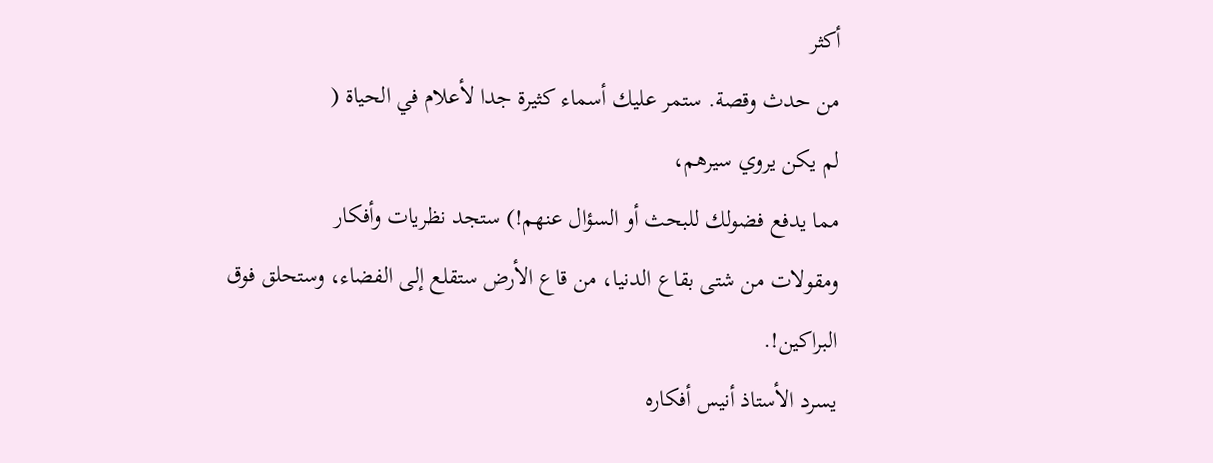أكثر
من حدث وقصة. ستمر عليك أسماء كثيرة جدا لأعلام في الحياة (
لم يكن يروي سيرهم،
مما يدفع فضولك للبحث أو السؤال عنهم!) ستجد نظريات وأفكار
ومقولات من شتى بقاع الدنيا، من قاع الأرض ستقلع إلى الفضاء، وستحلق فوق
البراكين!.
يسرد الأستاذ أنيس أفكاره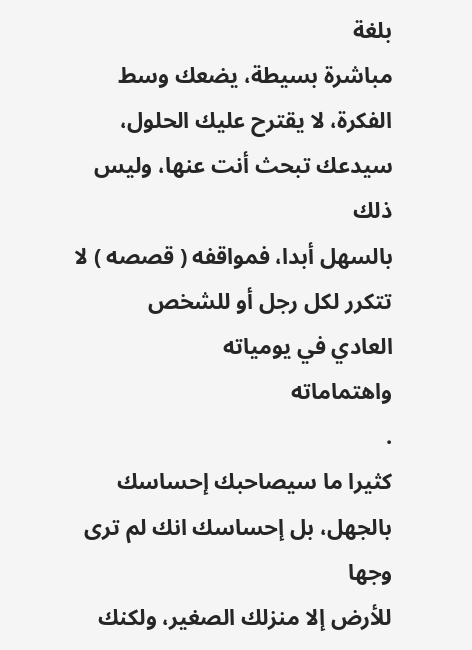بلغة
مباشرة بسيطة، يضعك وسط الفكرة، لا يقترح عليك الحلول،
سيدعك تبحث أنت عنها، وليس ذلك
بالسهل أبدا، فمواقفه ( قصصه ) لا تتكرر لكل رجل أو للشخص
العادي في يومياته
واهتماماته
.
كثيرا ما سيصاحبك إحساسك بالجهل، بل إحساسك انك لم ترى وجها
للأرض إلا منزلك الصغير، ولكنك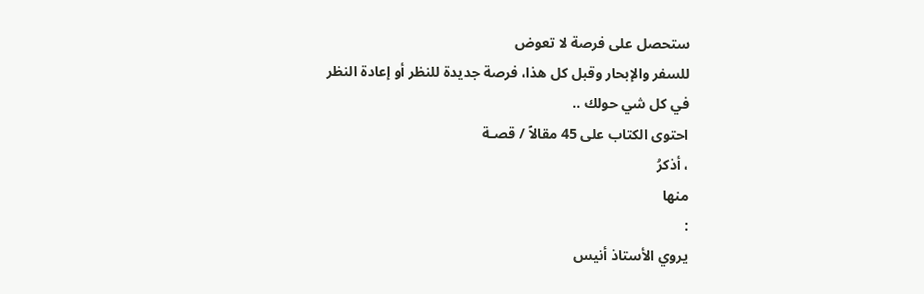ستحصل على فرصة لا تعوض
للسفر والإبحار وقبل كل هذا، فرصة جديدة للنظر أو إعادة النظر
في كل شي حولك ..
احتوى الكتاب على 45 مقالاً / قصـة
، أذكرُ
منها
:
يروي الأستاذ أنيس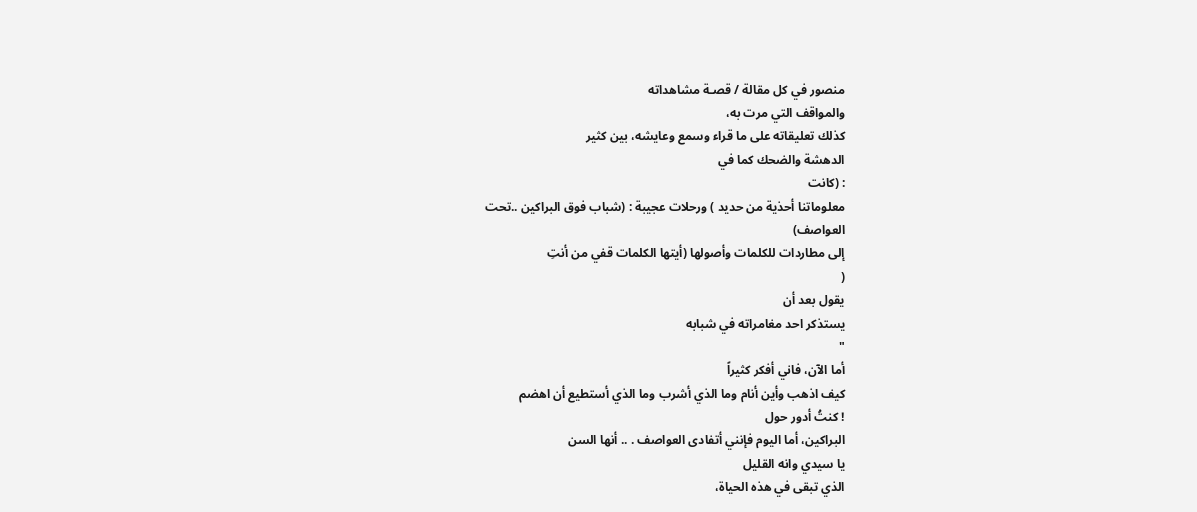منصور في كل مقالة / قصـة مشاهداته
والمواقف التي مرت به،
كذلك تعليقاته على ما قراء وسمع وعايشه، بين كثير
الدهشة والضحك كما في
: (كانت
معلوماتنا أحذية من حديد ) ورحلات عجيبة : (شباب فوق البراكين ..تحت
العواصف)
إلى مطاردات للكلمات وأصولها (أيتها الكلمات قفي من أنتِ
(
يقول بعد أن
يستذكر احد مغامراته في شبابه
"
أما الآن، فاني أفكر كثيراً
كيف اذهب وأين أنام وما الذي أشرب وما الذي أستطيع أن اهضم
! كنتُ أدور حول
البراكين، أما اليوم فإنني أتفادى العواصف . .. أنها السن
يا سيدي وانه القليل
الذي تبقى في هذه الحياة،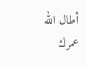أطال الله عمرك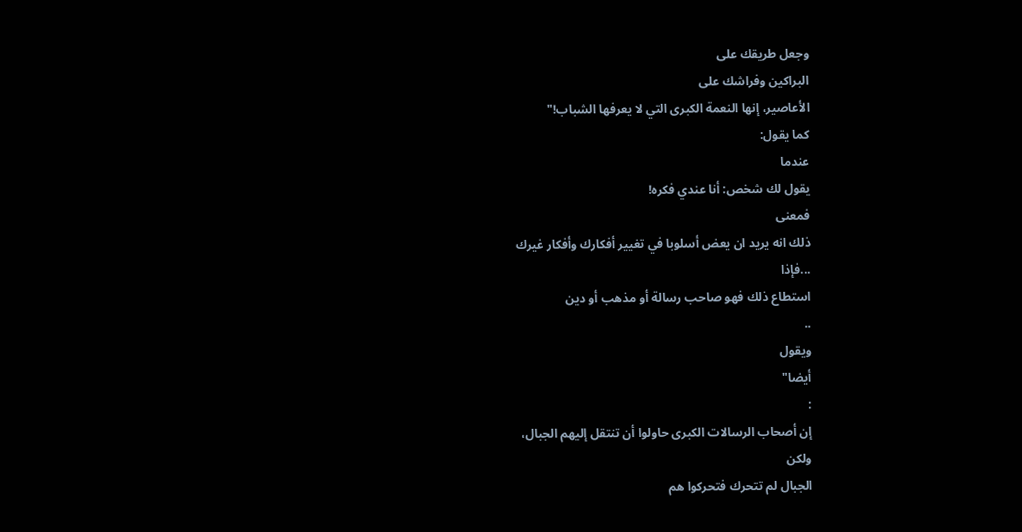وجعل طريقك على
البراكين وفراشك على
الأعاصير، إنها النعمة الكبرى التي لا يعرفها الشباب!"
كما يقول:
عندما
يقول لك شخص: أنا عندي فكره!
فمعنى
ذلك انه يريد ان يعض أسلوبا في تغيير أفكارك وأفكار غيرك
...فإذا
استطاع ذلك فهو صاحب رسالة أو مذهب أو دين
..
ويقول
أيضا"
:
إن أصحاب الرسالات الكبرى حاولوا أن تنتقل إليهم الجبال،
ولكن
الجبال لم تتحرك فتحركوا هم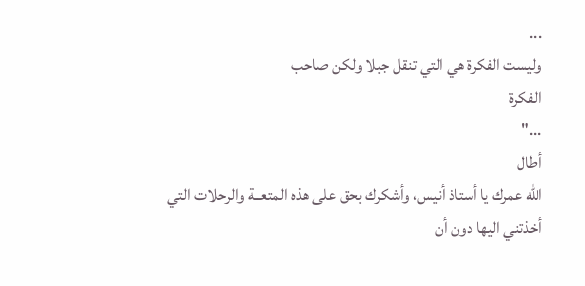...
وليست الفكرة هي التي تنقل جبلا ولكن صاحب
الفكرة
..."
أطال
الله عمرك يا أستاذ أنيس، وأشكرك بحق على هذه المتعــة والرحلات التي
أخذتني اليها دون أن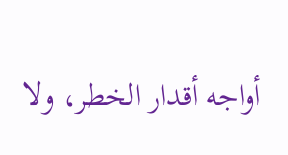أواجه أقدار الخطر، ولا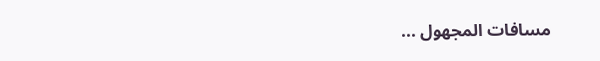مسافات المجهول ...